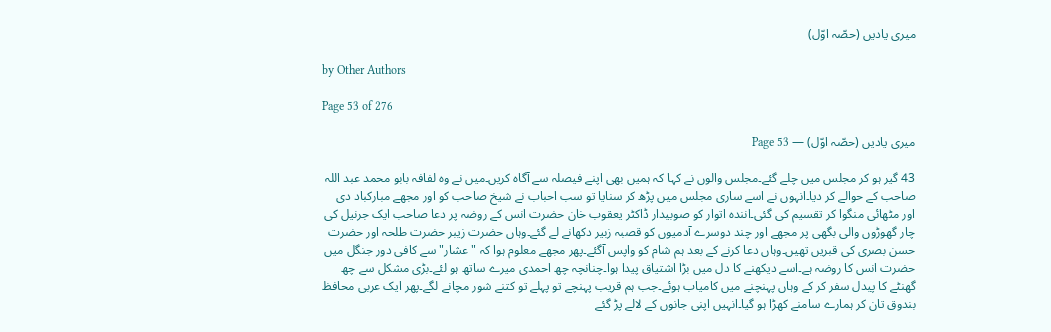میری یادیں (حصّہ اوّل)

by Other Authors

Page 53 of 276

میری یادیں (حصّہ اوّل) — Page 53

43 گیر ہو کر مجلس میں چلے گئے۔مجلس والوں نے کہا کہ ہمیں بھی اپنے فیصلہ سے آگاہ کریں۔میں نے وہ لفافہ بابو محمد عبد اللہ صاحب کے حوالے کر دیا۔انہوں نے اسے ساری مجلس میں پڑھ کر سنایا تو سب احباب نے شیخ صاحب کو اور مجھے مبارکباد دی اور مٹھائی منگوا کر تقسیم کی گئی۔اننده اتوار کو صوبیدار ڈاکٹر یعقوب خان حضرت انس کے روضہ پر دعا صاحب ایک جرنیل کی چار گھوڑوں والی بگھی پر مجھے اور چند دوسرے آدمیوں کو قصبہ زبیر دکھانے لے گئے۔وہاں حضرت زیبر حضرت طلحہ اور حضرت حسن بصری کی قبریں تھیں۔وہاں دعا کرنے کے بعد ہم شام کو واپس آگئے۔پھر مجھے معلوم ہوا کہ "عشار" سے کافی دور جنگل میں حضرت انس کا روضہ ہے۔اسے دیکھنے کا دل میں بڑا اشتیاق پیدا ہوا۔چنانچہ چھ احمدی میرے ساتھ ہو لئے۔بڑی مشکل سے چھ گھنٹے کا پیدل سفر کر کے وہاں پہنچنے میں کامیاب ہوئے۔جب ہم قریب پہنچے تو پہلے تو کتنے شور مچانے لگے۔پھر ایک عربی محافظ بندوق تان کر ہمارے سامنے کھڑا ہو گیا۔انہیں اپنی جانوں کے لالے پڑ گئے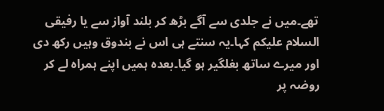تھے۔میں نے جلدی سے آگے بڑھ کر بلند آواز سے یا رفیقی السلام علیکم کہا۔یہ سنتے ہی اس نے بندوق وہیں رکھ دی اور میرے ساتھ بغلگیر ہو گیا۔بعدہ ہمیں اپنے ہمراہ لے کر روضہ پر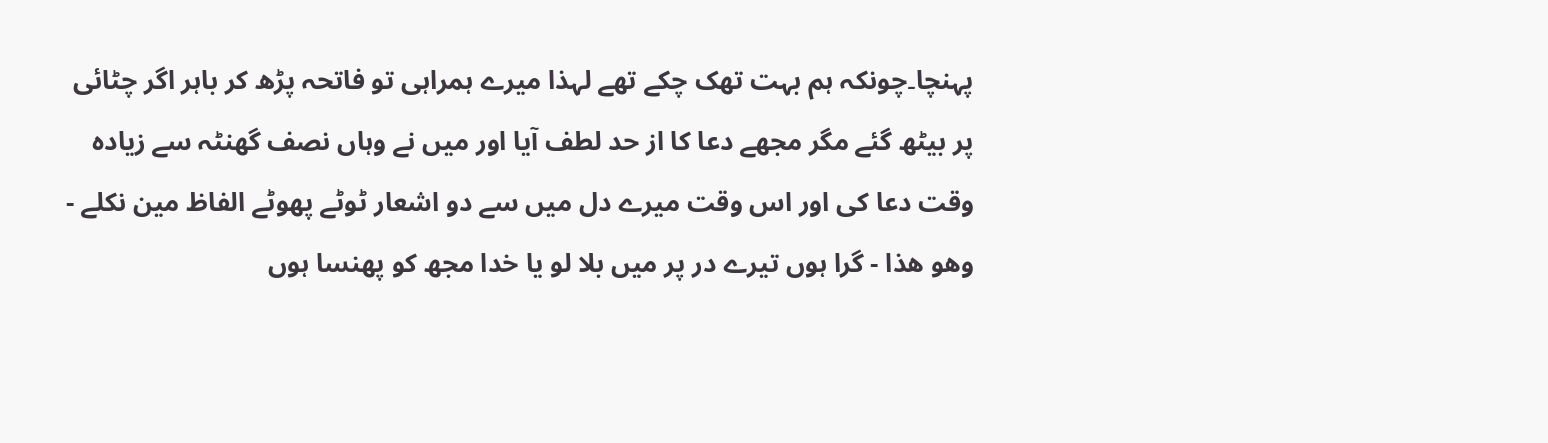پہنچا۔چونکہ ہم بہت تھک چکے تھے لہذا میرے ہمراہی تو فاتحہ پڑھ کر باہر اگر چٹائی پر بیٹھ گئے مگر مجھے دعا کا از حد لطف آیا اور میں نے وہاں نصف گھنٹہ سے زیادہ وقت دعا کی اور اس وقت میرے دل میں سے دو اشعار ٹوٹے پھوٹے الفاظ مین نکلے - وهو هذا - گرا ہوں تیرے در پر میں بلا لو یا خدا مجھ کو پھنسا ہوں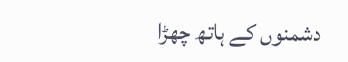دشمنوں کے ہاتھ چھڑا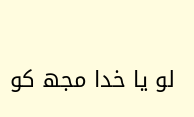لو یا خدا مجھ کو